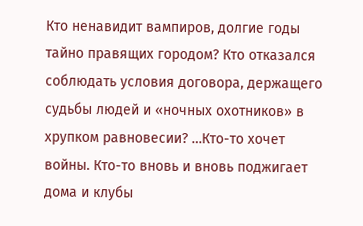Кто ненавидит вампиров, долгие годы тайно правящих городом? Кто отказался соблюдать условия договора, держащего судьбы людей и «ночных охотников» в хрупком равновесии? …Кто-то хочет войны. Кто-то вновь и вновь поджигает дома и клубы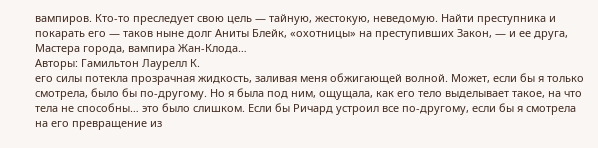вампиров. Кто-то преследует свою цель — тайную, жестокую, неведомую. Найти преступника и покарать его — таков ныне долг Аниты Блейк, «охотницы» на преступивших Закон, — и ее друга, Мастера города, вампира Жан-Клода…
Авторы: Гамильтон Лаурелл К.
его силы потекла прозрачная жидкость, заливая меня обжигающей волной. Может, если бы я только смотрела, было бы по-другому. Но я была под ним, ощущала, как его тело выделывает такое, на что тела не способны… это было слишком. Если бы Ричард устроил все по-другому, если бы я смотрела на его превращение из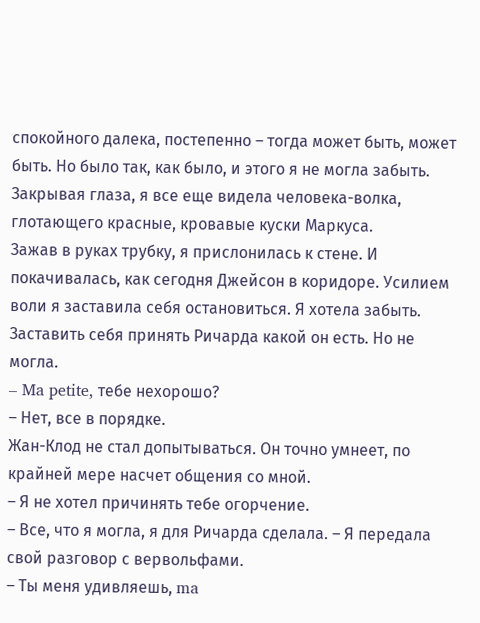спокойного далека, постепенно – тогда может быть, может быть. Но было так, как было, и этого я не могла забыть. Закрывая глаза, я все еще видела человека-волка, глотающего красные, кровавые куски Маркуса.
Зажав в руках трубку, я прислонилась к стене. И покачивалась, как сегодня Джейсон в коридоре. Усилием воли я заставила себя остановиться. Я хотела забыть. Заставить себя принять Ричарда какой он есть. Но не могла.
– Ma petite, тебе нехорошо?
– Нет, все в порядке.
Жан-Клод не стал допытываться. Он точно умнеет, по крайней мере насчет общения со мной.
– Я не хотел причинять тебе огорчение.
– Все, что я могла, я для Ричарда сделала. – Я передала свой разговор с вервольфами.
– Ты меня удивляешь, ma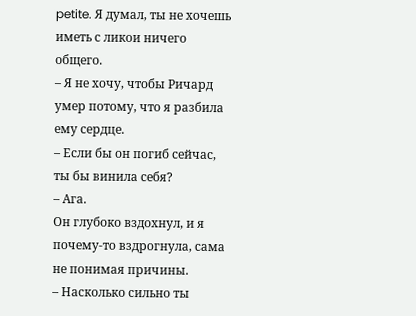petite. Я думал, ты не хочешь иметь с ликои ничего общего.
– Я не хочу, чтобы Ричард умер потому, что я разбила ему сердце.
– Если бы он погиб сейчас, ты бы винила себя?
– Ага.
Он глубоко вздохнул, и я почему-то вздрогнула, сама не понимая причины.
– Насколько сильно ты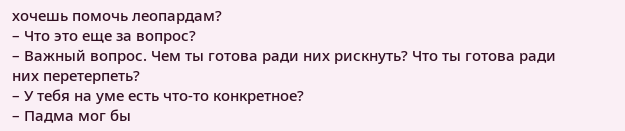хочешь помочь леопардам?
– Что это еще за вопрос?
– Важный вопрос. Чем ты готова ради них рискнуть? Что ты готова ради них перетерпеть?
– У тебя на уме есть что-то конкретное?
– Падма мог бы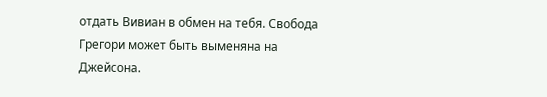отдать Вивиан в обмен на тебя. Свобода Грегори может быть выменяна на Джейсона.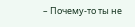– Почему-то ты не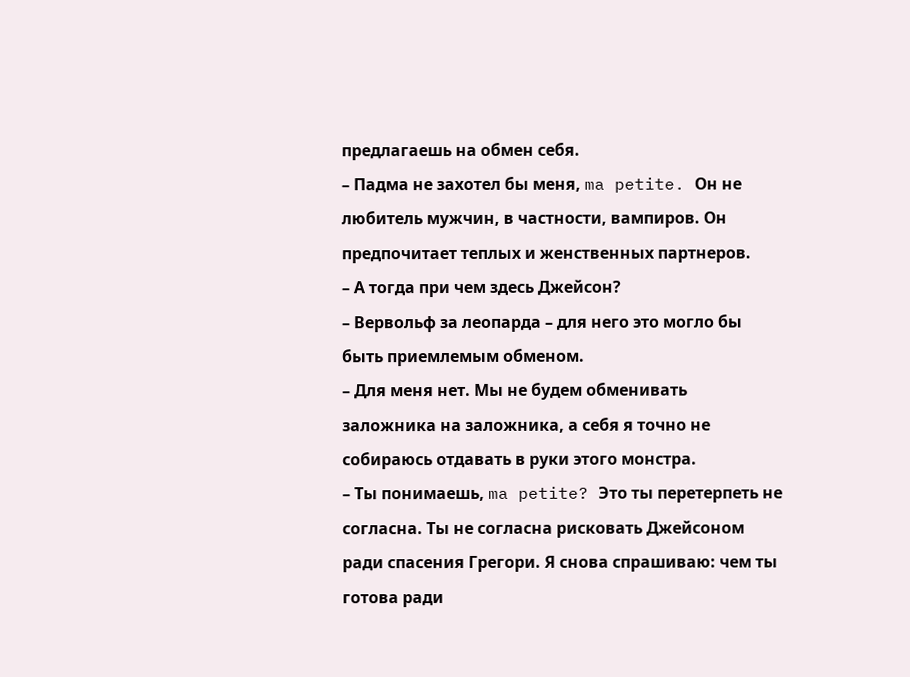предлагаешь на обмен себя.
– Падма не захотел бы меня, ma petite. Он не любитель мужчин, в частности, вампиров. Он предпочитает теплых и женственных партнеров.
– А тогда при чем здесь Джейсон?
– Вервольф за леопарда – для него это могло бы быть приемлемым обменом.
– Для меня нет. Мы не будем обменивать заложника на заложника, а себя я точно не собираюсь отдавать в руки этого монстра.
– Ты понимаешь, ma petite? Это ты перетерпеть не согласна. Ты не согласна рисковать Джейсоном ради спасения Грегори. Я снова спрашиваю: чем ты готова ради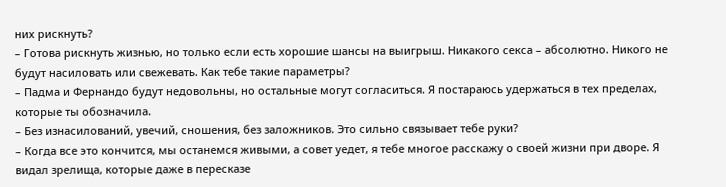них рискнуть?
– Готова рискнуть жизнью, но только если есть хорошие шансы на выигрыш. Никакого секса – абсолютно. Никого не будут насиловать или свежевать. Как тебе такие параметры?
– Падма и Фернандо будут недовольны, но остальные могут согласиться. Я постараюсь удержаться в тех пределах, которые ты обозначила.
– Без изнасилований, увечий, сношения, без заложников. Это сильно связывает тебе руки?
– Когда все это кончится, мы останемся живыми, а совет уедет, я тебе многое расскажу о своей жизни при дворе. Я видал зрелища, которые даже в пересказе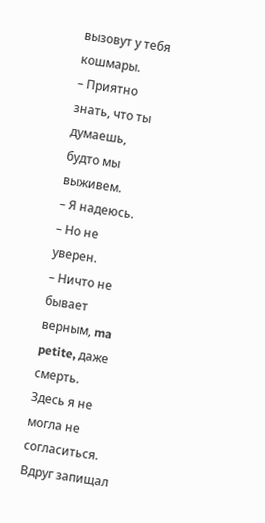вызовут у тебя кошмары.
– Приятно знать, что ты думаешь, будто мы выживем.
– Я надеюсь.
– Но не уверен.
– Ничто не бывает верным, ma petite, даже смерть.
Здесь я не могла не согласиться.
Вдруг запищал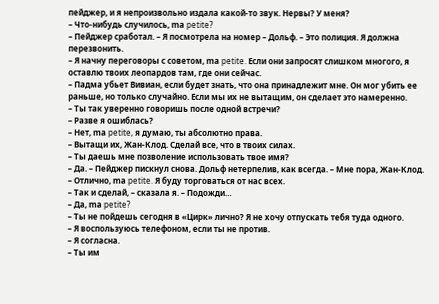пейджер, и я непроизвольно издала какой-то звук. Нервы? У меня?
– Что-нибудь случилось, mа petite?
– Пейджер сработал. – Я посмотрела на номер – Дольф. – Это полиция. Я должна перезвонить.
– Я начну переговоры с советом, mа petite. Если они запросят слишком многого, я оставлю твоих леопардов там, где они сейчас.
– Падма убьет Вивиан, если будет знать, что она принадлежит мне. Он мог убить ее раньше, но только случайно. Если мы их не вытащим, он сделает это намеренно.
– Ты так уверенно говоришь после одной встречи?
– Разве я ошиблась?
– Нет, mа petite, я думаю, ты абсолютно права.
– Вытащи их, Жан-Клод. Сделай все, что в твоих силах.
– Ты даешь мне позволение использовать твое имя?
– Да. – Пейджер пискнул снова. Дольф нетерпелив, как всегда. – Мне пора, Жан-Клод.
– Отлично, mа petite. Я буду торговаться от нас всех.
– Так и сделай, – сказала я. – Подожди…
– Да, mа petite?
– Ты не пойдешь сегодня в «Цирк» лично? Я не хочу отпускать тебя туда одного.
– Я воспользуюсь телефоном, если ты не против.
– Я согласна.
– Ты им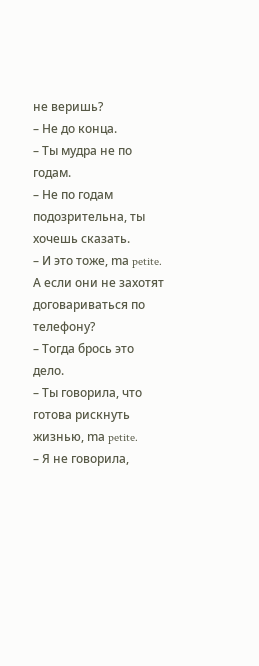не веришь?
– Не до конца.
– Ты мудра не по годам.
– Не по годам подозрительна, ты хочешь сказать.
– И это тоже, mа petite. А если они не захотят договариваться по телефону?
– Тогда брось это дело.
– Ты говорила, что готова рискнуть жизнью, mа petite.
– Я не говорила,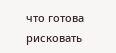что готова рисковать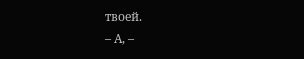твоей.
– А, –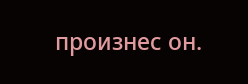произнес он.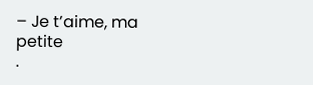– Je t’aime, ma petite
.